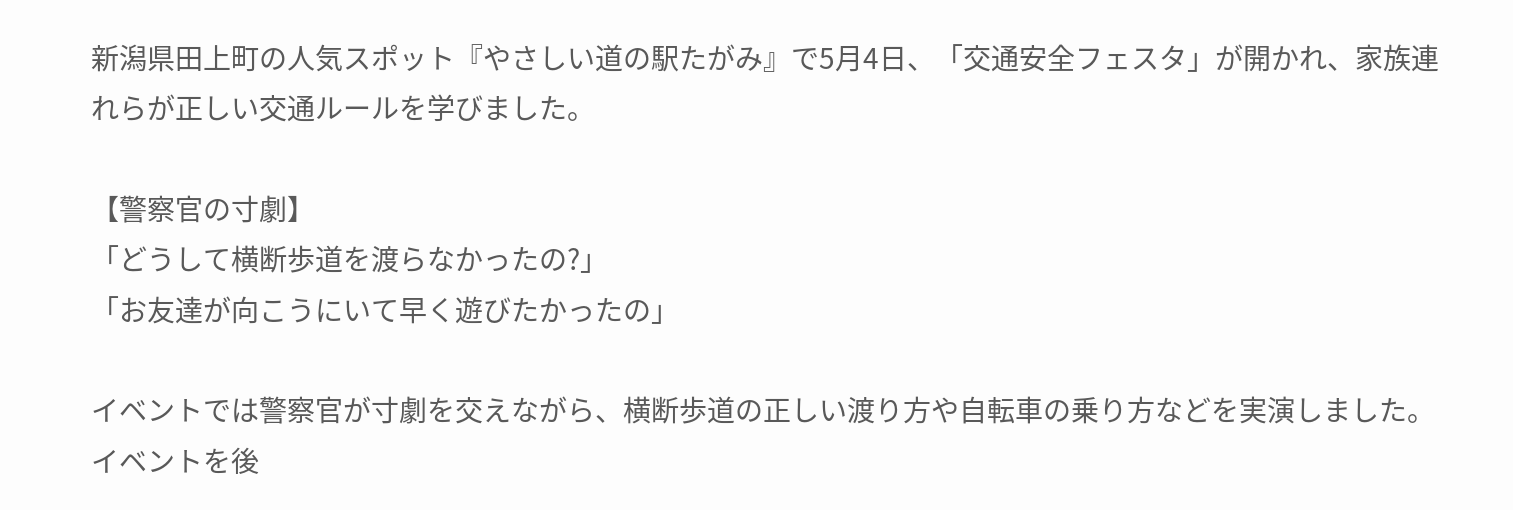新潟県田上町の人気スポット『やさしい道の駅たがみ』で5月4日、「交通安全フェスタ」が開かれ、家族連れらが正しい交通ルールを学びました。

【警察官の寸劇】
「どうして横断歩道を渡らなかったの?」
「お友達が向こうにいて早く遊びたかったの」

イベントでは警察官が寸劇を交えながら、横断歩道の正しい渡り方や自転車の乗り方などを実演しました。
イベントを後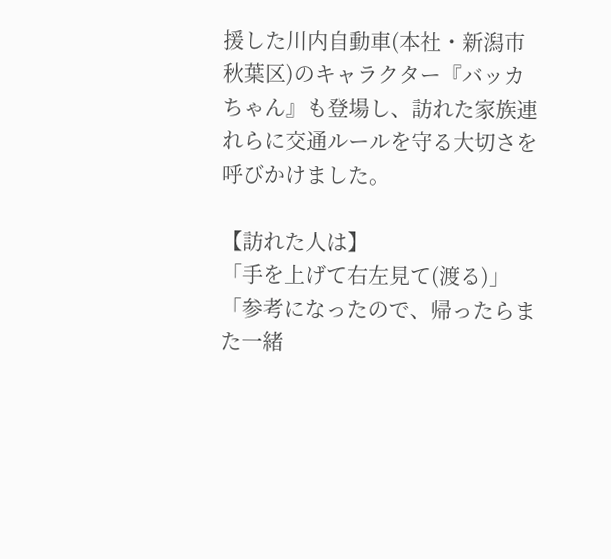援した川内自動車(本社・新潟市秋葉区)のキャラクター『バッカちゃん』も登場し、訪れた家族連れらに交通ルールを守る大切さを呼びかけました。

【訪れた人は】
「手を上げて右左見て(渡る)」
「参考になったので、帰ったらまた一緒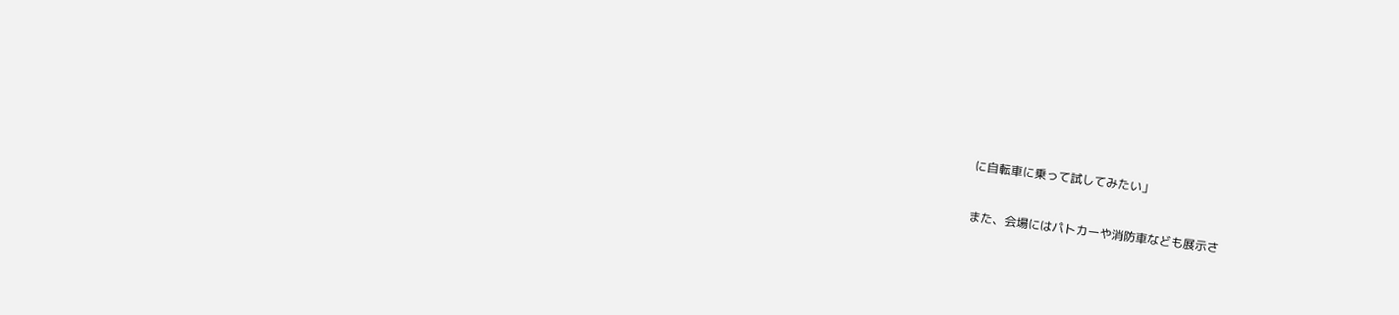に自転車に乗って試してみたい」

また、会場にはパトカーや消防車なども展示さ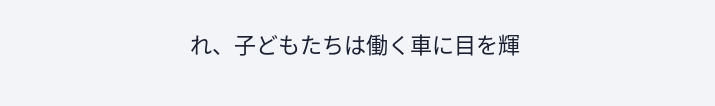れ、子どもたちは働く車に目を輝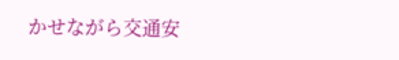かせながら交通安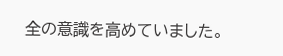全の意識を高めていました。